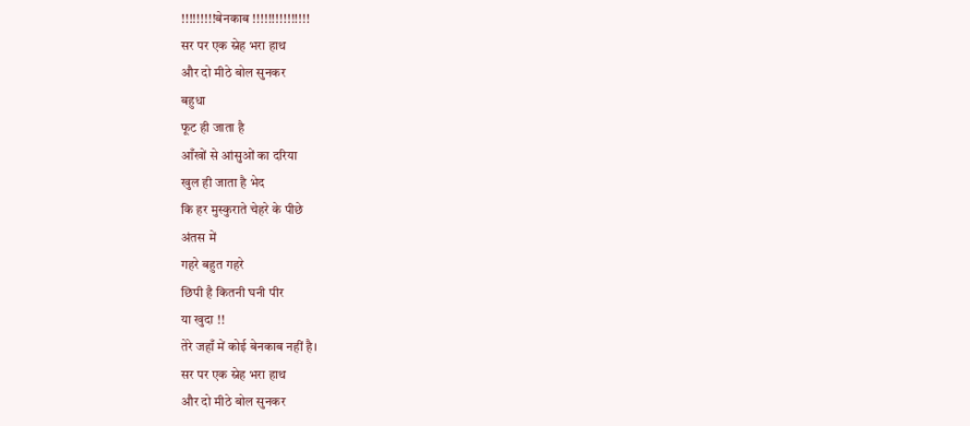!!!!!!!!!बेनकाब !!!!!!!!!!!!!!!
सर पर एक स्नेह भरा हाथ
और दो मीठे बोल सुनकर
बहुधा
फूट ही जाता है
आँखों से आंसुओं का दरिया
खुल ही जाता है भेद
कि हर मुस्कुराते चेहरे के पीछे
अंतस में
गहरे बहुत गहरे
छिपी है कितनी घनी पीर
या खुदा !!
तेरे जहाँ में कोई बेनकाब नहीं है।
सर पर एक स्नेह भरा हाथ
और दो मीठे बोल सुनकर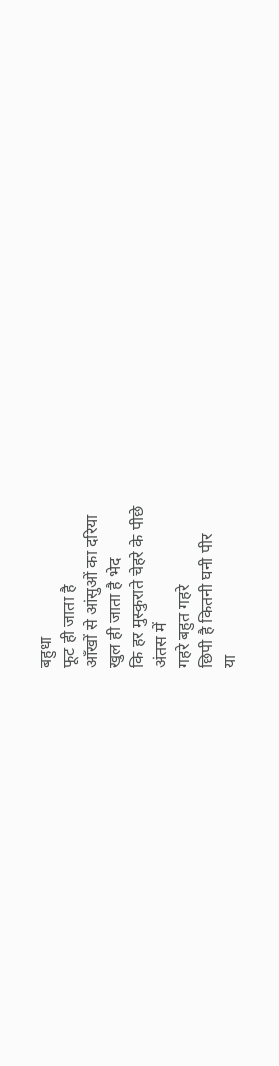बहुधा
फूट ही जाता है
आँखों से आंसुओं का दरिया
खुल ही जाता है भेद
कि हर मुस्कुराते चेहरे के पीछे
अंतस में
गहरे बहुत गहरे
छिपी है कितनी घनी पीर
या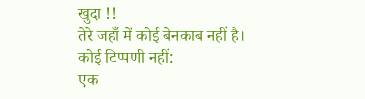खुदा !!
तेरे जहाँ में कोई बेनकाब नहीं है।
कोई टिप्पणी नहीं:
एक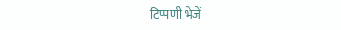टिप्पणी भेजें